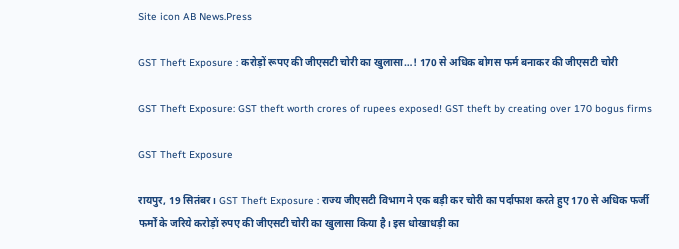Site icon AB News.Press

GST Theft Exposure : करोड़ों रूपए की जीएसटी चोरी का खुलासा…! 170 से अधिक बोगस फर्म बनाकर की जीएसटी चोरी

GST Theft Exposure: GST theft worth crores of rupees exposed! GST theft by creating over 170 bogus firms

GST Theft Exposure

रायपुर, 19 सितंबर। GST Theft Exposure : राज्य जीएसटी विभाग ने एक बड़ी कर चोरी का पर्दाफाश करते हुए 170 से अधिक फर्जी फर्मों के जरिये करोड़ों रुपए की जीएसटी चोरी का खुलासा किया है। इस धोखाधड़ी का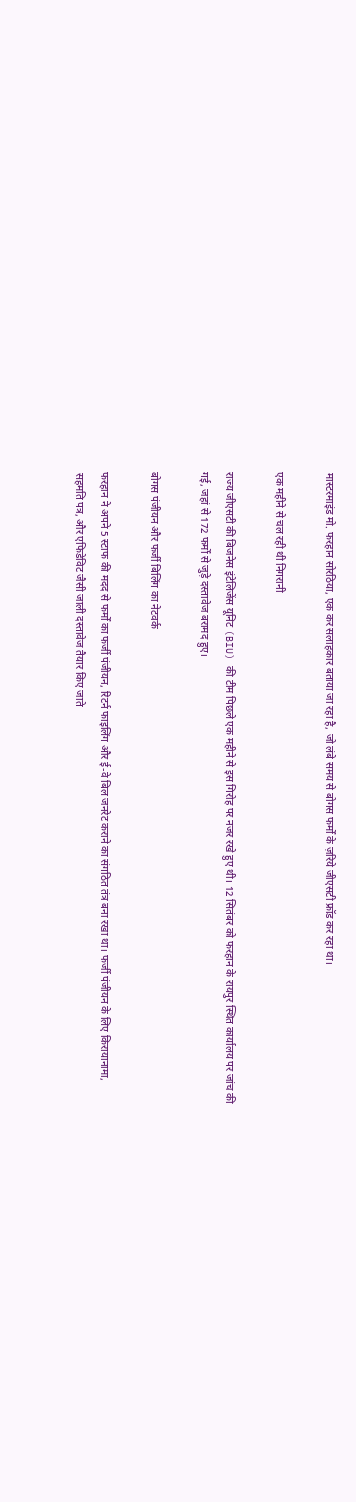मास्टरमाइंड मो. फरहान सोरठिया, एक कर सलाहकार बताया जा रहा है, जो लंबे समय से बोगस फर्मों के ज़रिये जीएसटी फ्रॉड कर रहा था।

एक महीने से चल रही थी निगरानी

राज्य जीएसटी की बिजनेस इंटेलिजेंस यूनिट (BIU) की टीम पिछले एक महीने से इस गिरोह पर नजर रखे हुए थी। 12 सितंबर को फरहान के रायपुर स्थित कार्यालय पर जांच की गई, जहां से 172 फर्मों से जुड़े दस्तावेज बरामद हुए।

बोगस पंजीयन और फर्जी बिलिंग का नेटवर्क

फरहान ने अपने 5 स्टाफ की मदद से फर्मों का फर्जी पंजीयन, रिटर्न फाइलिंग और ई-वे बिल जनरेट कराने का संगठित तंत्र बना रखा था। फर्जी पंजीयन के लिए किरायानामा, सहमति पत्र, और एफिडेविट जैसी जाली दस्तावेज तैयार किए जाते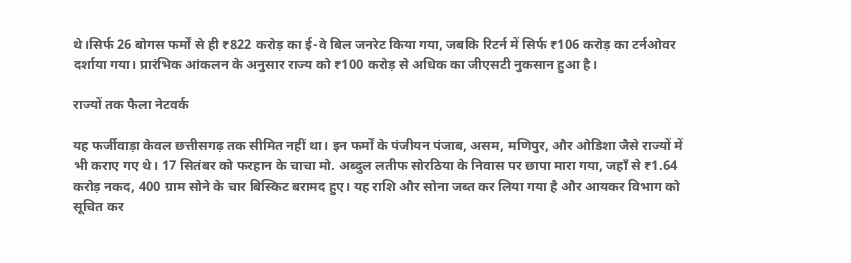थे।सिर्फ 26 बोगस फर्मों से ही ₹822 करोड़ का ई-वे बिल जनरेट किया गया, जबकि रिटर्न में सिर्फ ₹106 करोड़ का टर्नओवर दर्शाया गया। प्रारंभिक आंकलन के अनुसार राज्य को ₹100 करोड़ से अधिक का जीएसटी नुकसान हुआ है।

राज्यों तक फैला नेटवर्क

यह फर्जीवाड़ा केवल छत्तीसगढ़ तक सीमित नहीं था। इन फर्मों के पंजीयन पंजाब, असम, मणिपुर, और ओडिशा जैसे राज्यों में भी कराए गए थे। 17 सितंबर को फरहान के चाचा मो. अब्दुल लतीफ सोरठिया के निवास पर छापा मारा गया, जहाँ से ₹1.64 करोड़ नकद, 400 ग्राम सोने के चार बिस्किट बरामद हुए। यह राशि और सोना जब्त कर लिया गया है और आयकर विभाग को सूचित कर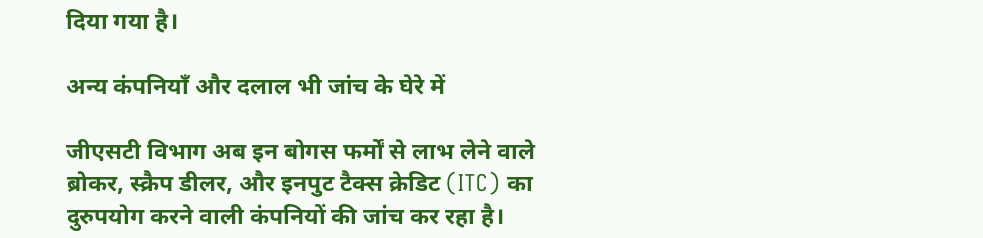दिया गया है।

अन्य कंपनियाँ और दलाल भी जांच के घेरे में

जीएसटी विभाग अब इन बोगस फर्मों से लाभ लेने वाले ब्रोकर, स्क्रैप डीलर, और इनपुट टैक्स क्रेडिट (ITC) का दुरुपयोग करने वाली कंपनियों की जांच कर रहा है।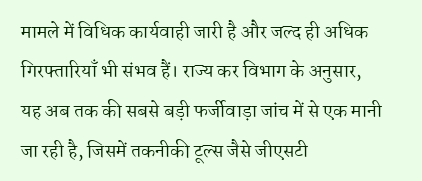मामले में विधिक कार्यवाही जारी है और जल्द ही अधिक गिरफ्तारियाँ भी संभव हैं। राज्य कर विभाग के अनुसार, यह अब तक की सबसे बड़ी फर्जीवाड़ा जांच में से एक मानी जा रही है, जिसमें तकनीकी टूल्स जैसे जीएसटी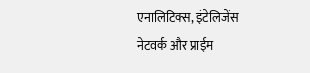एनालिटिक्स, इंटेलिजेंस नेटवर्क और प्राईम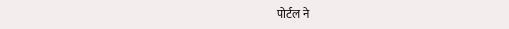पोर्टल ने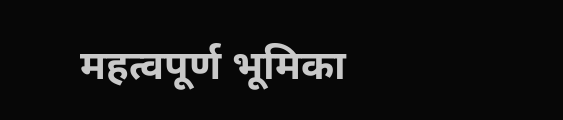महत्वपूर्ण भूमिका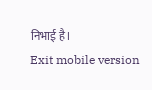निभाई है।
Exit mobile version